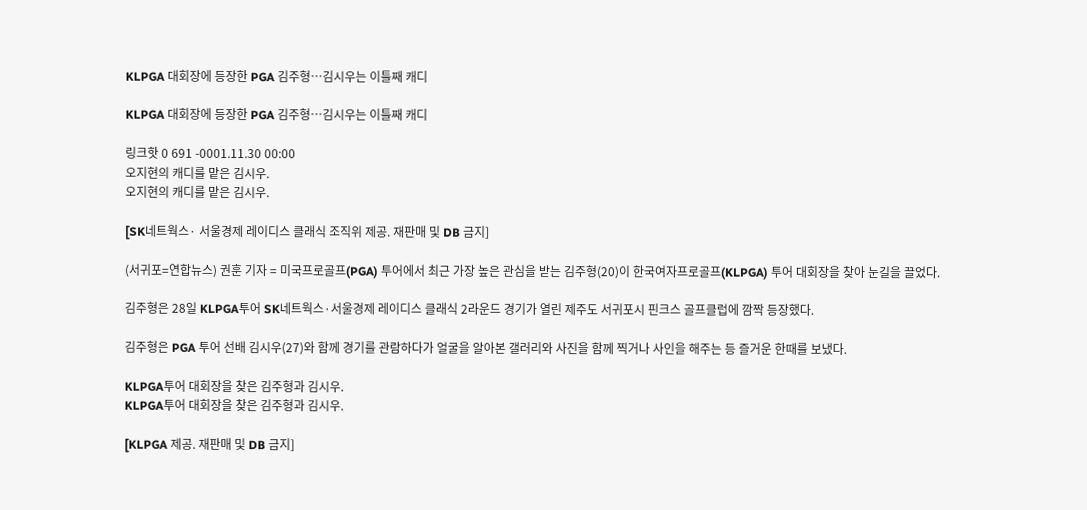KLPGA 대회장에 등장한 PGA 김주형…김시우는 이틀째 캐디

KLPGA 대회장에 등장한 PGA 김주형…김시우는 이틀째 캐디

링크핫 0 691 -0001.11.30 00:00
오지현의 캐디를 맡은 김시우.
오지현의 캐디를 맡은 김시우.

[SK네트웍스· 서울경제 레이디스 클래식 조직위 제공. 재판매 및 DB 금지]

(서귀포=연합뉴스) 권훈 기자 = 미국프로골프(PGA) 투어에서 최근 가장 높은 관심을 받는 김주형(20)이 한국여자프로골프(KLPGA) 투어 대회장을 찾아 눈길을 끌었다.

김주형은 28일 KLPGA투어 SK네트웍스·서울경제 레이디스 클래식 2라운드 경기가 열린 제주도 서귀포시 핀크스 골프클럽에 깜짝 등장했다.

김주형은 PGA 투어 선배 김시우(27)와 함께 경기를 관람하다가 얼굴을 알아본 갤러리와 사진을 함께 찍거나 사인을 해주는 등 즐거운 한때를 보냈다.

KLPGA투어 대회장을 찾은 김주형과 김시우.
KLPGA투어 대회장을 찾은 김주형과 김시우.

[KLPGA 제공. 재판매 및 DB 금지]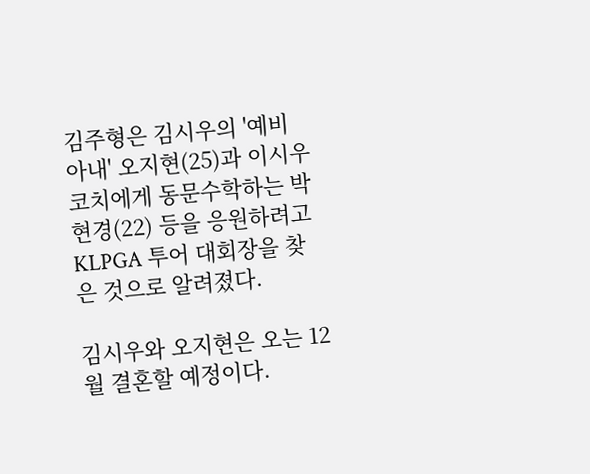김주형은 김시우의 '예비 아내' 오지현(25)과 이시우 코치에게 동문수학하는 박현경(22) 등을 응원하려고 KLPGA 투어 대회장을 찾은 것으로 알려졌다.

김시우와 오지현은 오는 12월 결혼할 예정이다.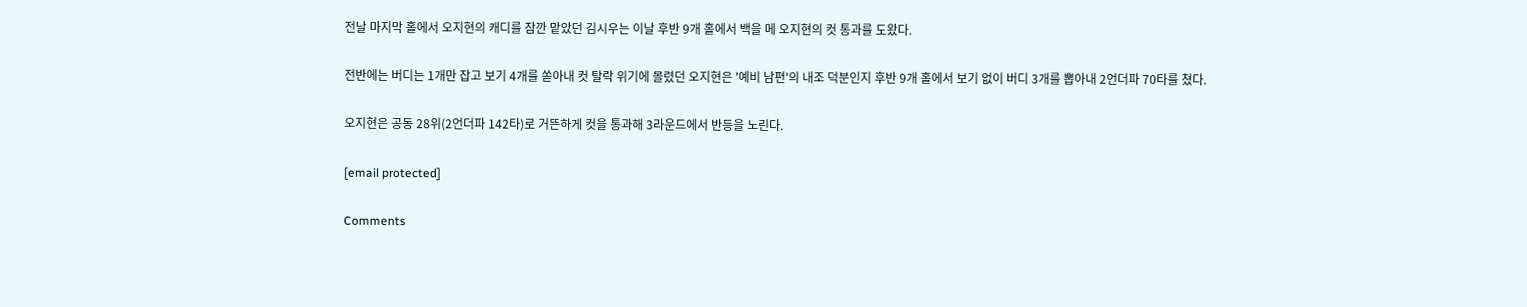전날 마지막 홀에서 오지현의 캐디를 잠깐 맡았던 김시우는 이날 후반 9개 홀에서 백을 메 오지현의 컷 통과를 도왔다.

전반에는 버디는 1개만 잡고 보기 4개를 쏟아내 컷 탈락 위기에 몰렸던 오지현은 '예비 남편'의 내조 덕분인지 후반 9개 홀에서 보기 없이 버디 3개를 뽑아내 2언더파 70타를 쳤다.

오지현은 공동 28위(2언더파 142타)로 거뜬하게 컷을 통과해 3라운드에서 반등을 노린다.

[email protected]

Comments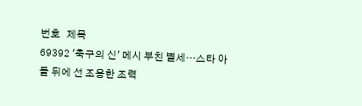번호   제목
69392 '축구의 신' 메시 부친 별세…스타 아들 뒤에 선 조용한 조력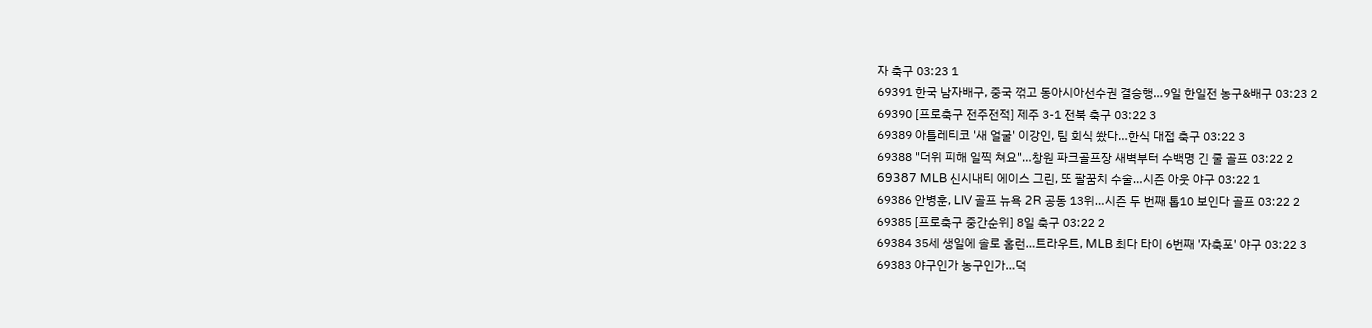자 축구 03:23 1
69391 한국 남자배구, 중국 꺾고 동아시아선수권 결승행…9일 한일전 농구&배구 03:23 2
69390 [프로축구 전주전적] 제주 3-1 전북 축구 03:22 3
69389 아틀레티코 '새 얼굴' 이강인, 팀 회식 쐈다…한식 대접 축구 03:22 3
69388 "더위 피해 일찍 쳐요"…창원 파크골프장 새벽부터 수백명 긴 줄 골프 03:22 2
69387 MLB 신시내티 에이스 그린, 또 팔꿈치 수술…시즌 아웃 야구 03:22 1
69386 안병훈, LIV 골프 뉴욕 2R 공동 13위…시즌 두 번째 톱10 보인다 골프 03:22 2
69385 [프로축구 중간순위] 8일 축구 03:22 2
69384 35세 생일에 솔로 홈런…트라우트, MLB 최다 타이 6번째 '자축포' 야구 03:22 3
69383 야구인가 농구인가…덕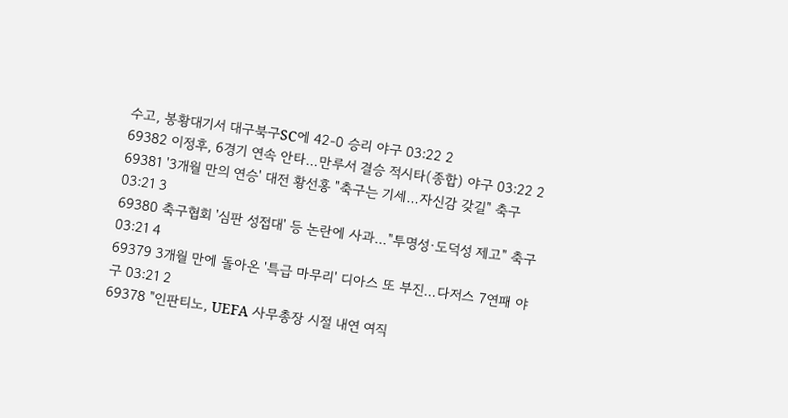수고, 봉황대기서 대구북구SC에 42-0 승리 야구 03:22 2
69382 이정후, 6경기 연속 안타…만루서 결승 적시타(종합) 야구 03:22 2
69381 '3개월 만의 연승' 대전 황선홍 "축구는 기세…자신감 갖길" 축구 03:21 3
69380 축구협회 '심판 성접대' 등 논란에 사과…"투명성·도덕성 제고" 축구 03:21 4
69379 3개월 만에 돌아온 '특급 마무리' 디아스 또 부진…다저스 7연패 야구 03:21 2
69378 "인판티노, UEFA 사무총장 시절 내연 여직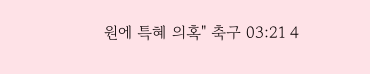원에 특혜 의혹" 축구 03:21 4